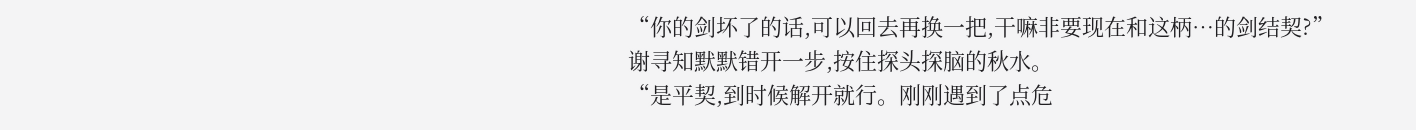“你的剑坏了的话,可以回去再换一把,干嘛非要现在和这柄…的剑结契?”
谢寻知默默错开一步,按住探头探脑的秋水。
“是平契,到时候解开就行。刚刚遇到了点危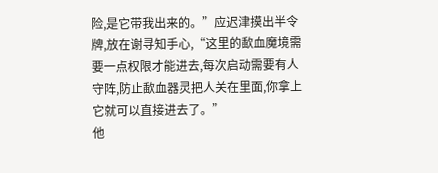险,是它带我出来的。”应迟津摸出半令牌,放在谢寻知手心,“这里的歃血魔境需要一点权限才能进去,每次启动需要有人守阵,防止歃血器灵把人关在里面,你拿上它就可以直接进去了。”
他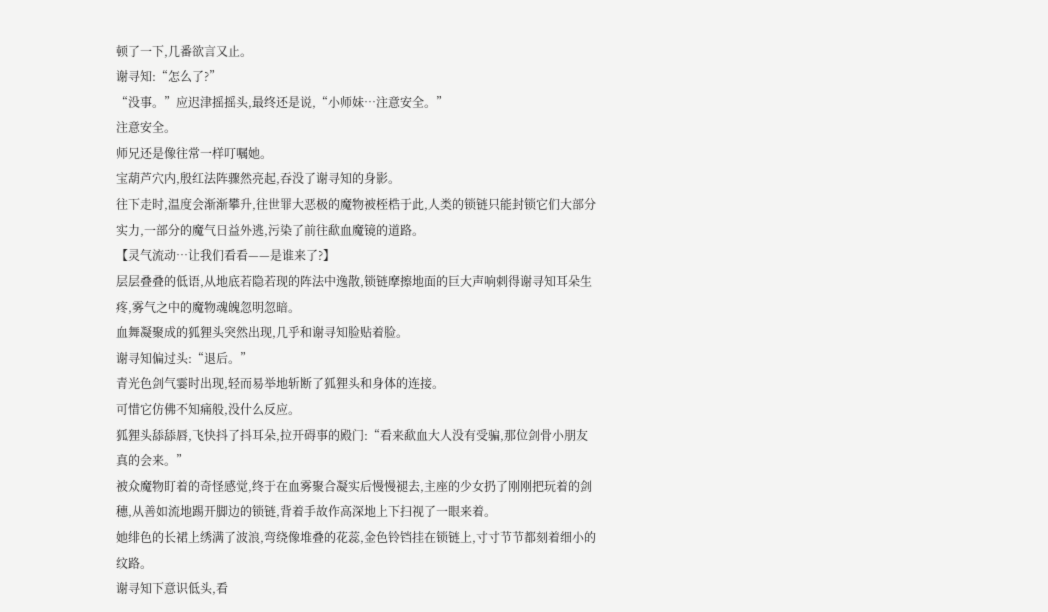顿了一下,几番欲言又止。
谢寻知:“怎么了?”
“没事。”应迟津摇摇头,最终还是说,“小师妹…注意安全。”
注意安全。
师兄还是像往常一样叮嘱她。
宝葫芦穴内,殷红法阵骤然亮起,吞没了谢寻知的身影。
往下走时,温度会渐渐攀升,往世罪大恶极的魔物被桎梏于此,人类的锁链只能封锁它们大部分实力,一部分的魔气日益外逃,污染了前往歃血魔镜的道路。
【灵气流动…让我们看看——是谁来了?】
层层叠叠的低语,从地底若隐若现的阵法中逸散,锁链摩擦地面的巨大声响刺得谢寻知耳朵生疼,雾气之中的魔物魂魄忽明忽暗。
血舞凝聚成的狐狸头突然出现,几乎和谢寻知脸贴着脸。
谢寻知偏过头:“退后。”
青光色剑气霎时出现,轻而易举地斩断了狐狸头和身体的连接。
可惜它仿佛不知痛般,没什么反应。
狐狸头舔舔唇,飞快抖了抖耳朵,拉开碍事的殿门:“看来歃血大人没有受骗,那位剑骨小朋友真的会来。”
被众魔物盯着的奇怪感觉,终于在血雾聚合凝实后慢慢褪去,主座的少女扔了刚刚把玩着的剑穗,从善如流地踢开脚边的锁链,背着手故作高深地上下扫视了一眼来着。
她绯色的长裙上绣满了波浪,弯绕像堆叠的花蕊,金色铃铛挂在锁链上,寸寸节节都刻着细小的纹路。
谢寻知下意识低头,看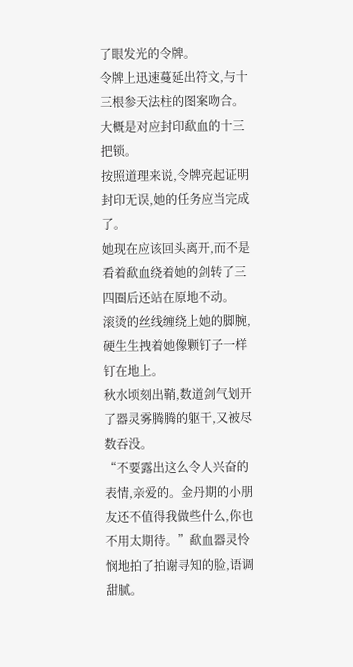了眼发光的令牌。
令牌上迅速蔓延出符文,与十三根参天法柱的图案吻合。大概是对应封印歃血的十三把锁。
按照道理来说,令牌亮起证明封印无误,她的任务应当完成了。
她现在应该回头离开,而不是看着歃血绕着她的剑转了三四圈后还站在原地不动。
滚烫的丝线缠绕上她的脚腕,硬生生拽着她像颗钉子一样钉在地上。
秋水顷刻出鞘,数道剑气划开了器灵雾腾腾的躯干,又被尽数吞没。
“不要露出这么令人兴奋的表情,亲爱的。金丹期的小朋友还不值得我做些什么,你也不用太期待。”歃血器灵怜悯地拍了拍谢寻知的脸,语调甜腻。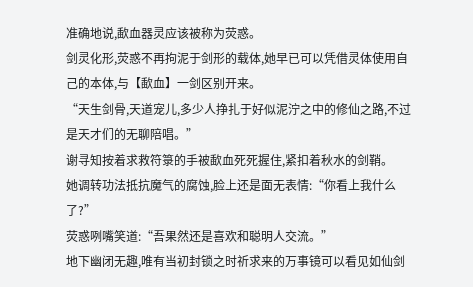准确地说,歃血器灵应该被称为荧惑。
剑灵化形,荧惑不再拘泥于剑形的载体,她早已可以凭借灵体使用自己的本体,与【歃血】一剑区别开来。
“天生剑骨,天道宠儿,多少人挣扎于好似泥泞之中的修仙之路,不过是天才们的无聊陪唱。”
谢寻知按着求救符箓的手被歃血死死握住,紧扣着秋水的剑鞘。
她调转功法抵抗魔气的腐蚀,脸上还是面无表情:“你看上我什么了?”
荧惑咧嘴笑道:“吾果然还是喜欢和聪明人交流。”
地下幽闭无趣,唯有当初封锁之时祈求来的万事镜可以看见如仙剑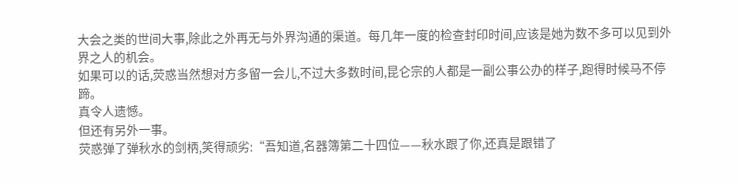大会之类的世间大事,除此之外再无与外界沟通的渠道。每几年一度的检查封印时间,应该是她为数不多可以见到外界之人的机会。
如果可以的话,荧惑当然想对方多留一会儿,不过大多数时间,昆仑宗的人都是一副公事公办的样子,跑得时候马不停蹄。
真令人遗憾。
但还有另外一事。
荧惑弹了弹秋水的剑柄,笑得顽劣:“吾知道,名器簿第二十四位——秋水跟了你,还真是跟错了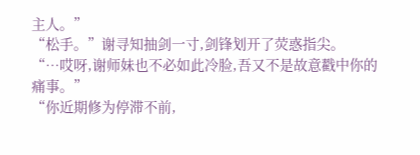主人。”
“松手。”谢寻知抽剑一寸,剑锋划开了荧惑指尖。
“…哎呀,谢师妹也不必如此冷脸,吾又不是故意戳中你的痛事。”
“你近期修为停滞不前,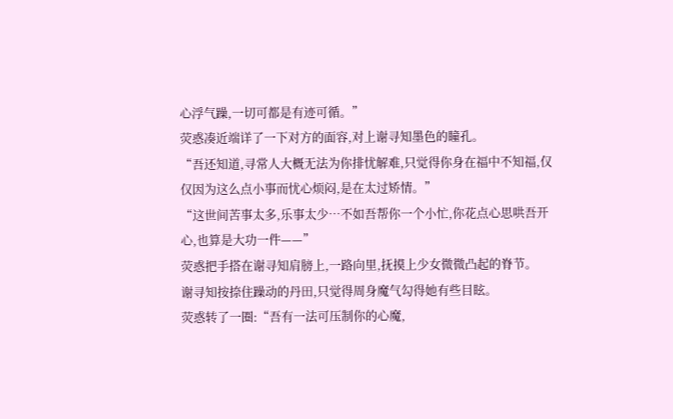心浮气躁,一切可都是有迹可循。”
荧惑凑近端详了一下对方的面容,对上谢寻知墨色的瞳孔。
“吾还知道,寻常人大概无法为你排忧解难,只觉得你身在福中不知福,仅仅因为这么点小事而忧心烦闷,是在太过矫情。”
“这世间苦事太多,乐事太少…不如吾帮你一个小忙,你花点心思哄吾开心,也算是大功一件——”
荧惑把手搭在谢寻知肩膀上,一路向里,抚摸上少女微微凸起的脊节。
谢寻知按捺住躁动的丹田,只觉得周身魔气勾得她有些目眩。
荧惑转了一圈:“吾有一法可压制你的心魔,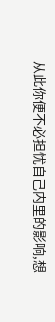从此你便不必担忧自己内里的影响,想